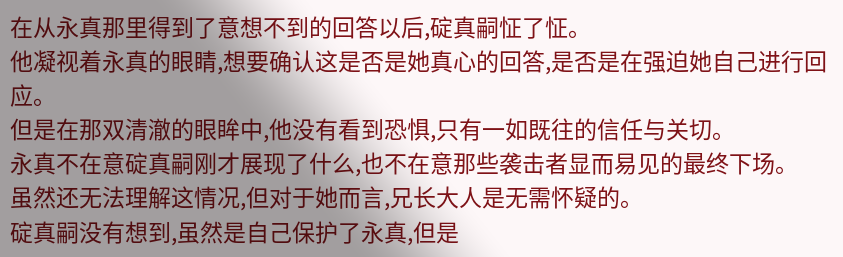在从永真那里得到了意想不到的回答以后,碇真嗣怔了怔。
他凝视着永真的眼睛,想要确认这是否是她真心的回答,是否是在强迫她自己进行回应。
但是在那双清澈的眼眸中,他没有看到恐惧,只有一如既往的信任与关切。
永真不在意碇真嗣刚才展现了什么,也不在意那些袭击者显而易见的最终下场。
虽然还无法理解这情况,但对于她而言,兄长大人是无需怀疑的。
碇真嗣没有想到,虽然是自己保护了永真,但是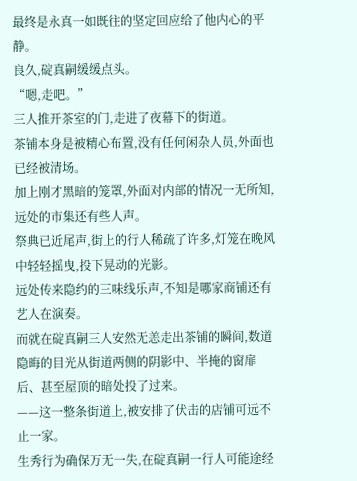最终是永真一如既往的坚定回应给了他内心的平静。
良久,碇真嗣缓缓点头。
“嗯,走吧。”
三人推开茶室的门,走进了夜幕下的街道。
茶铺本身是被精心布置,没有任何闲杂人员,外面也已经被清场。
加上刚才黑暗的笼罩,外面对内部的情况一无所知,远处的市集还有些人声。
祭典已近尾声,街上的行人稀疏了许多,灯笼在晚风中轻轻摇曳,投下晃动的光影。
远处传来隐约的三味线乐声,不知是哪家商铺还有艺人在演奏。
而就在碇真嗣三人安然无恙走出茶铺的瞬间,数道隐晦的目光从街道两侧的阴影中、半掩的窗扉后、甚至屋顶的暗处投了过来。
——这一整条街道上,被安排了伏击的店铺可远不止一家。
生秀行为确保万无一失,在碇真嗣一行人可能途经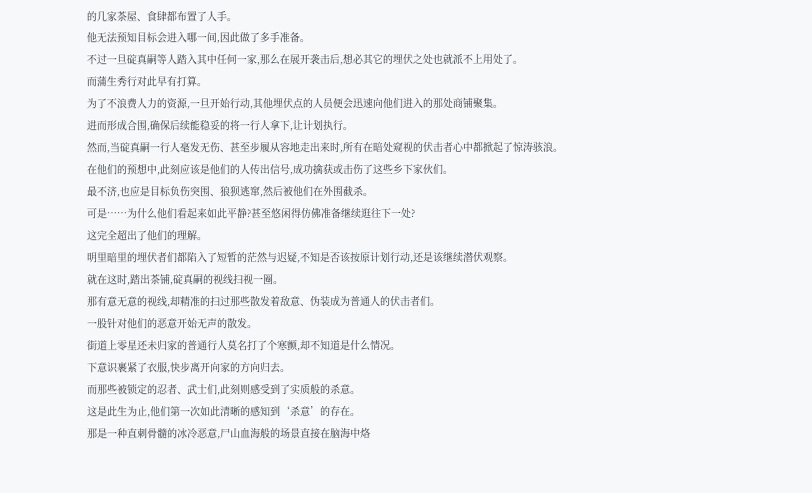的几家茶屋、食肆都布置了人手。
他无法预知目标会进入哪一间,因此做了多手准备。
不过一旦碇真嗣等人踏入其中任何一家,那么在展开袭击后,想必其它的埋伏之处也就派不上用处了。
而蒲生秀行对此早有打算。
为了不浪费人力的资源,一旦开始行动,其他埋伏点的人员便会迅速向他们进入的那处商铺聚集。
进而形成合围,确保后续能稳妥的将一行人拿下,让计划执行。
然而,当碇真嗣一行人毫发无伤、甚至步履从容地走出来时,所有在暗处窥视的伏击者心中都掀起了惊涛骇浪。
在他们的预想中,此刻应该是他们的人传出信号,成功擒获或击伤了这些乡下家伙们。
最不济,也应是目标负伤突围、狼狈逃窜,然后被他们在外围截杀。
可是……为什么他们看起来如此平静?甚至悠闲得仿佛准备继续逛往下一处?
这完全超出了他们的理解。
明里暗里的埋伏者们都陷入了短暂的茫然与迟疑,不知是否该按原计划行动,还是该继续潜伏观察。
就在这时,踏出茶铺,碇真嗣的视线扫视一圈。
那有意无意的视线,却精准的扫过那些散发着敌意、伪装成为普通人的伏击者们。
一股针对他们的恶意开始无声的散发。
街道上零星还未归家的普通行人莫名打了个寒颤,却不知道是什么情况。
下意识裹紧了衣服,快步离开向家的方向归去。
而那些被锁定的忍者、武士们,此刻则感受到了实质般的杀意。
这是此生为止,他们第一次如此清晰的感知到‘杀意’的存在。
那是一种直刺骨髓的冰冷恶意,尸山血海般的场景直接在脑海中烙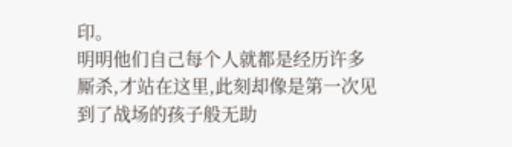印。
明明他们自己每个人就都是经历许多厮杀,才站在这里,此刻却像是第一次见到了战场的孩子般无助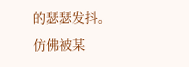的瑟瑟发抖。
仿佛被某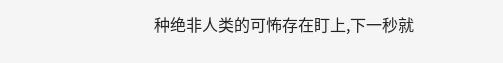种绝非人类的可怖存在盯上,下一秒就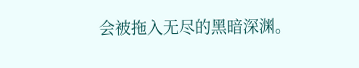会被拖入无尽的黑暗深渊。